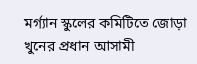মর্গ্যান স্কুলের কমিটিতে জোড়া খুনের প্রধান আসামী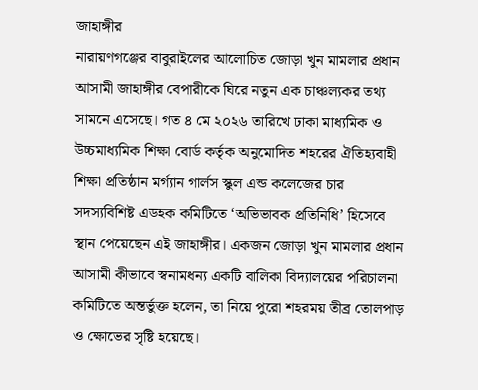জাহাঙ্গীর
নারায়ণগঞ্জের বাবুরাইলের আলোচিত জোড়া খুন মামলার প্রধান আসামী জাহাঙ্গীর বেপারীকে ঘিরে নতুন এক চাঞ্চল্যকর তথ্য সামনে এসেছে। গত ৪ মে ২০২৬ তারিখে ঢাকা মাধ্যমিক ও উচ্চমাধ্যমিক শিক্ষা বোর্ড কর্তৃক অনুমোদিত শহরের ঐতিহ্যবাহী শিক্ষা প্রতিষ্ঠান মর্গ্যান গার্লস স্কুল এন্ড কলেজের চার সদস্যবিশিষ্ট এডহক কমিটিতে ‘অভিভাবক প্রতিনিধি’ হিসেবে স্থান পেয়েছেন এই জাহাঙ্গীর। একজন জোড়া খুন মামলার প্রধান আসামী কীভাবে স্বনামধন্য একটি বালিকা বিদ্যালয়ের পরিচালনা কমিটিতে অন্তর্ভুক্ত হলেন, তা নিয়ে পুরো শহরময় তীব্র তোলপাড় ও ক্ষোভের সৃষ্টি হয়েছে।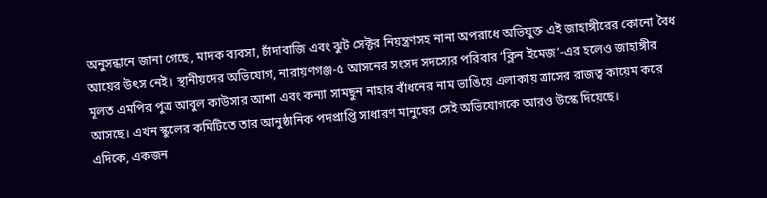অনুসন্ধানে জানা গেছে, মাদক ব্যবসা, চাঁদাবাজি এবং ঝুট সেক্টর নিয়ন্ত্রণসহ নানা অপরাধে অভিযুক্ত এই জাহাঙ্গীরের কোনো বৈধ আয়ের উৎস নেই। স্থানীয়দের অভিযোগ, নারায়ণগঞ্জ-৫ আসনের সংসদ সদস্যের পরিবার ‘ক্লিন ইমেজ’-এর হলেও জাহাঙ্গীর মূলত এমপির পুত্র আবুল কাউসার আশা এবং কন্যা সামছুন নাহার বাঁধনের নাম ভাঙিয়ে এলাকায় ত্রাসের রাজত্ব কায়েম করে আসছে। এখন স্কুলের কমিটিতে তার আনুষ্ঠানিক পদপ্রাপ্তি সাধারণ মানুষের সেই অভিযোগকে আরও উস্কে দিয়েছে।
এদিকে, একজন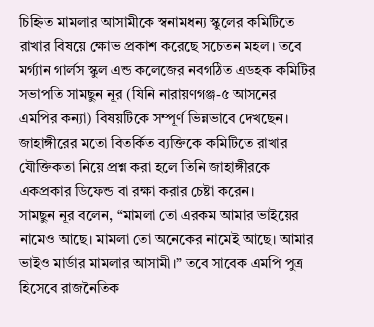চিহ্নিত মামলার আসামীকে স্বনামধন্য স্কুলের কমিটিতে রাখার বিষয়ে ক্ষোভ প্রকাশ করেছে সচেতন মহল। তবে মর্গ্যান গার্লস স্কুল এন্ড কলেজের নবগঠিত এডহক কমিটির সভাপতি সামছুন নূর (যিনি নারায়ণগঞ্জ-৫ আসনের এমপির কন্যা) বিষয়টিকে সম্পূর্ণ ভিন্নভাবে দেখছেন। জাহাঙ্গীরের মতো বিতর্কিত ব্যক্তিকে কমিটিতে রাখার যৌক্তিকতা নিয়ে প্রশ্ন করা হলে তিনি জাহাঙ্গীরকে একপ্রকার ডিফেন্ড বা রক্ষা করার চেষ্টা করেন।
সামছুন নূর বলেন, “মামলা তো এরকম আমার ভাইয়ের নামেও আছে। মামলা তো অনেকের নামেই আছে। আমার ভাইও মার্ডার মামলার আসামী।” তবে সাবেক এমপি পুত্র হিসেবে রাজনৈতিক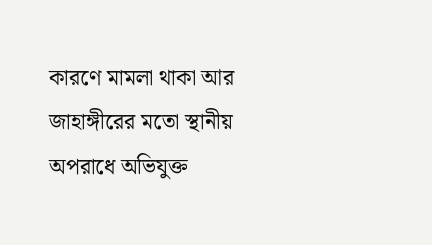কারণে মামলা থাকা আর জাহাঙ্গীরের মতো স্থানীয় অপরাধে অভিযুক্ত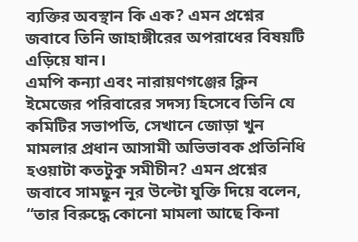ব্যক্তির অবস্থান কি এক? এমন প্রশ্নের জবাবে তিনি জাহাঙ্গীরের অপরাধের বিষয়টি এড়িয়ে যান।
এমপি কন্যা এবং নারায়ণগঞ্জের ক্লিন ইমেজের পরিবারের সদস্য হিসেবে তিনি যে কমিটির সভাপতি, সেখানে জোড়া খুন মামলার প্রধান আসামী অভিভাবক প্রতিনিধি হওয়াটা কতটুকু সমীচীন? এমন প্রশ্নের জবাবে সামছুন নূর উল্টো যুক্তি দিয়ে বলেন, “তার বিরুদ্ধে কোনো মামলা আছে কিনা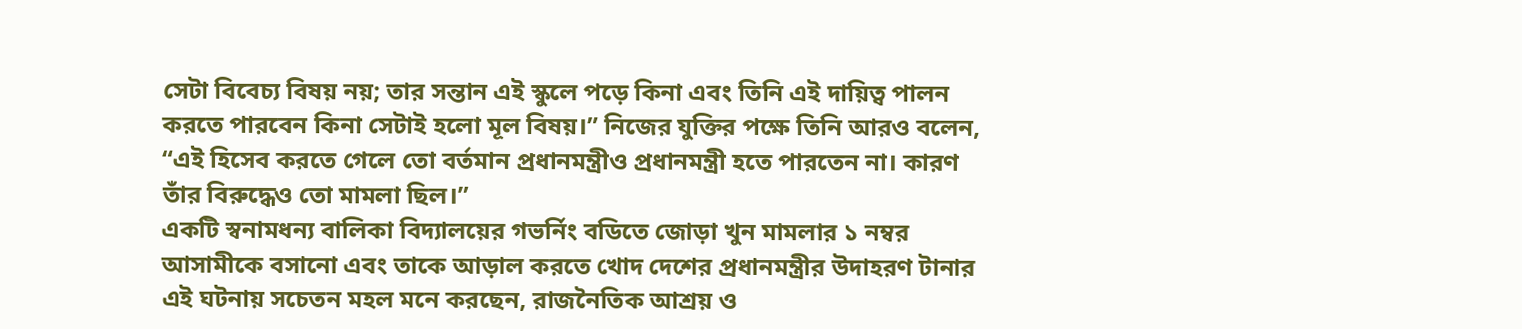সেটা বিবেচ্য বিষয় নয়; তার সন্তান এই স্কুলে পড়ে কিনা এবং তিনি এই দায়িত্ব পালন করতে পারবেন কিনা সেটাই হলো মূল বিষয়।” নিজের যুক্তির পক্ষে তিনি আরও বলেন, “এই হিসেব করতে গেলে তো বর্তমান প্রধানমন্ত্রীও প্রধানমন্ত্রী হতে পারতেন না। কারণ তাঁর বিরুদ্ধেও তো মামলা ছিল।”
একটি স্বনামধন্য বালিকা বিদ্যালয়ের গভর্নিং বডিতে জোড়া খুন মামলার ১ নম্বর আসামীকে বসানো এবং তাকে আড়াল করতে খোদ দেশের প্রধানমন্ত্রীর উদাহরণ টানার এই ঘটনায় সচেতন মহল মনে করছেন, রাজনৈতিক আশ্রয় ও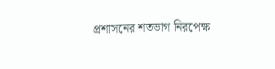প্রশাসনের শতভাগ নিরপেক্ষ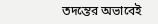তদন্তের অভাবেই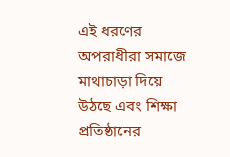এই ধরণের অপরাধীরা সমাজে মাথাচাড়া দিয়ে উঠছে এবং শিক্ষা প্রতিষ্ঠানের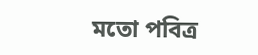মতো পবিত্র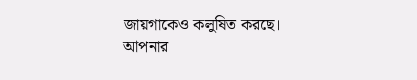জায়গাকেও কলুষিত করছে।
আপনার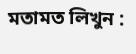মতামত লিখুন :